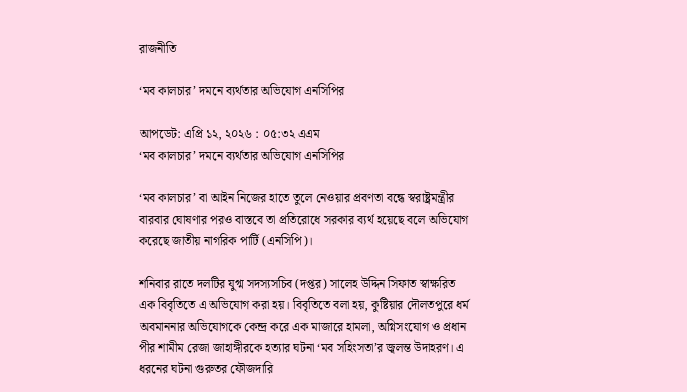রাজনীতি

‘মব কালচার’ দমনে ব্যর্থতার অভিযোগ এনসিপির

আপডেট: এপ্রি ১২, ২০২৬ : ০৫:৩২ এএম
‘মব কালচার’ দমনে ব্যর্থতার অভিযোগ এনসিপির

‘মব কালচার’ বা আইন নিজের হাতে তুলে নেওয়ার প্রবণতা বন্ধে স্বরাষ্ট্রমন্ত্রীর বারবার ঘোষণার পরও বাস্তবে তা প্রতিরোধে সরকার ব্যর্থ হয়েছে বলে অভিযোগ করেছে জাতীয় নাগরিক পার্টি (এনসিপি)।

শনিবার রাতে দলটির যুগ্ম সদস্যসচিব (দপ্তর) সালেহ উদ্দিন সিফাত স্বাক্ষরিত এক বিবৃতিতে এ অভিযোগ করা হয়। বিবৃতিতে বলা হয়, কুষ্টিয়ার দৌলতপুরে ধর্ম অবমাননার অভিযোগকে কেন্দ্র করে এক মাজারে হামলা, অগ্নিসংযোগ ও প্রধান পীর শামীম রেজা জাহাঙ্গীরকে হত্যার ঘটনা ‘মব সহিংসতা’র জ্বলন্ত উদাহরণ। এ ধরনের ঘটনা গুরুতর ফৌজদারি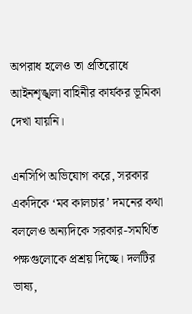অপরাধ হলেও তা প্রতিরোধে আইনশৃঙ্খলা বাহিনীর কার্যকর ভূমিকা দেখা যায়নি।

এনসিপি অভিযোগ করে, সরকার একদিকে ‘মব কালচার’ দমনের কথা বললেও অন্যদিকে সরকার-সমর্থিত পক্ষগুলোকে প্রশ্রয় দিচ্ছে। দলটির ভাষ্য,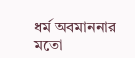ধর্ম অবমাননার মতো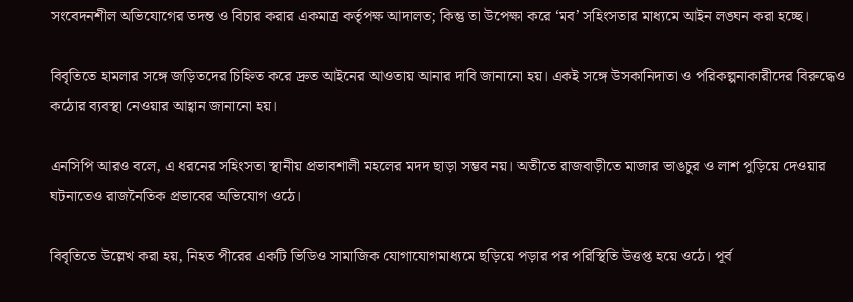সংবেদনশীল অভিযোগের তদন্ত ও বিচার করার একমাত্র কর্তৃপক্ষ আদালত; কিন্তু তা উপেক্ষা করে ‘মব’ সহিংসতার মাধ্যমে আইন লঙ্ঘন করা হচ্ছে।

বিবৃতিতে হামলার সঙ্গে জড়িতদের চিহ্নিত করে দ্রুত আইনের আওতায় আনার দাবি জানানো হয়। একই সঙ্গে উসকানিদাতা ও পরিকল্পনাকারীদের বিরুদ্ধেও কঠোর ব্যবস্থা নেওয়ার আহ্বান জানানো হয়।

এনসিপি আরও বলে, এ ধরনের সহিংসতা স্থানীয় প্রভাবশালী মহলের মদদ ছাড়া সম্ভব নয়। অতীতে রাজবাড়ীতে মাজার ভাঙচুর ও লাশ পুড়িয়ে দেওয়ার ঘটনাতেও রাজনৈতিক প্রভাবের অভিযোগ ওঠে।

বিবৃতিতে উল্লেখ করা হয়, নিহত পীরের একটি ভিডিও সামাজিক যোগাযোগমাধ্যমে ছড়িয়ে পড়ার পর পরিস্থিতি উত্তপ্ত হয়ে ওঠে। পূর্ব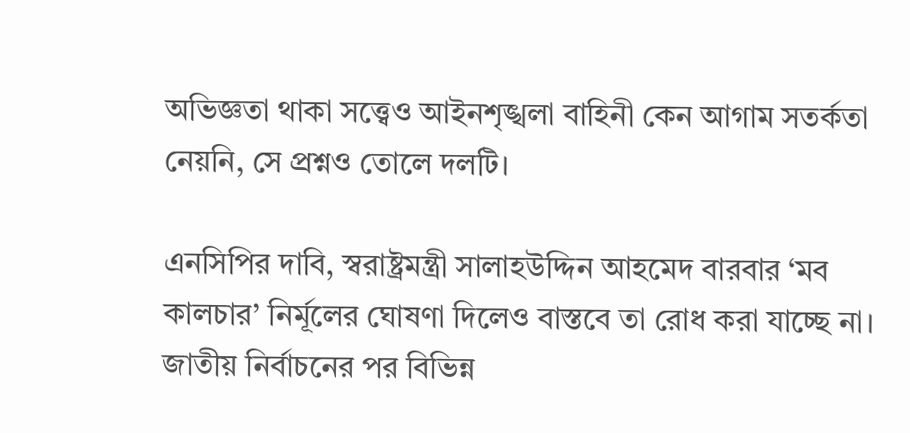অভিজ্ঞতা থাকা সত্ত্বেও আইনশৃঙ্খলা বাহিনী কেন আগাম সতর্কতা নেয়নি, সে প্রশ্নও তোলে দলটি।

এনসিপির দাবি, স্বরাষ্ট্রমন্ত্রী সালাহউদ্দিন আহমেদ বারবার ‘মব কালচার’ নির্মূলের ঘোষণা দিলেও বাস্তবে তা রোধ করা যাচ্ছে না। জাতীয় নির্বাচনের পর বিভিন্ন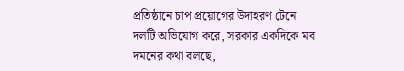প্রতিষ্ঠানে চাপ প্রয়োগের উদাহরণ টেনে দলটি অভিযোগ করে, সরকার একদিকে মব দমনের কথা বলছে,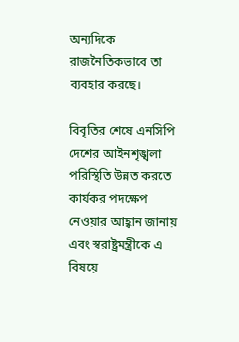অন্যদিকে রাজনৈতিকভাবে তা ব্যবহার করছে।

বিবৃতির শেষে এনসিপি দেশের আইনশৃঙ্খলা পরিস্থিতি উন্নত করতে কার্যকর পদক্ষেপ নেওয়ার আহ্বান জানায় এবং স্বরাষ্ট্রমন্ত্রীকে এ বিষয়ে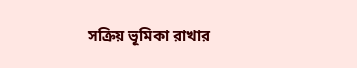সক্রিয় ভূমিকা রাখার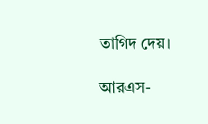তাগিদ দেয়।

আরএস-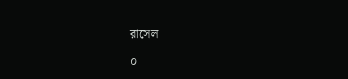রাসেল

০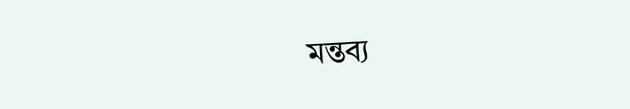মন্তব্য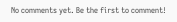No comments yet. Be the first to comment!